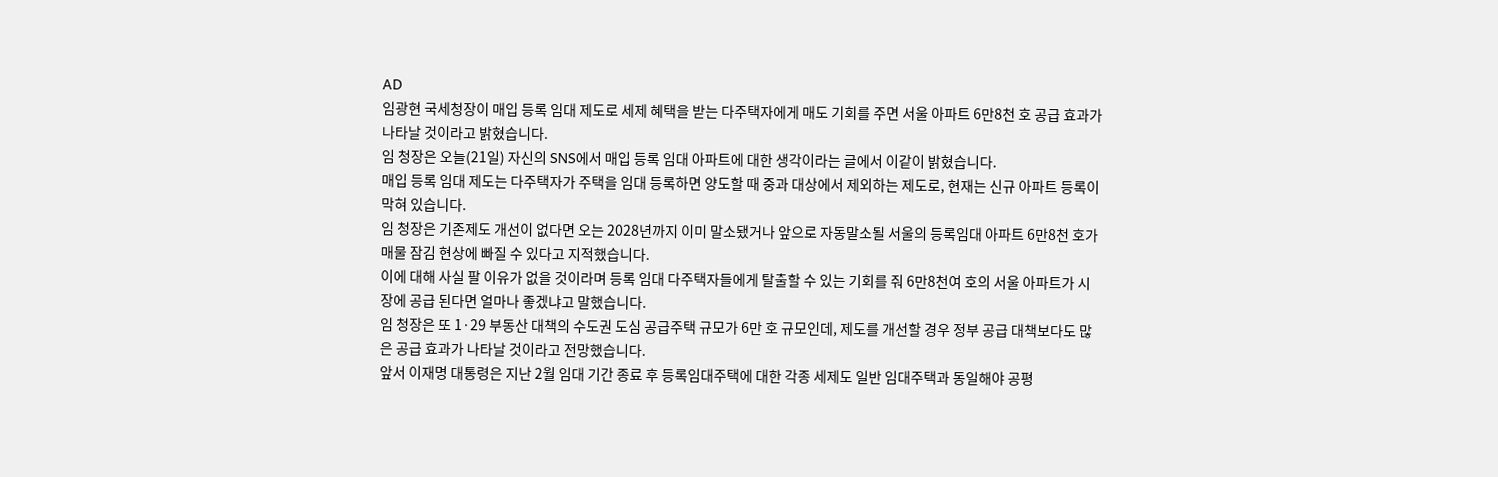AD
임광현 국세청장이 매입 등록 임대 제도로 세제 혜택을 받는 다주택자에게 매도 기회를 주면 서울 아파트 6만8천 호 공급 효과가 나타날 것이라고 밝혔습니다.
임 청장은 오늘(21일) 자신의 SNS에서 매입 등록 임대 아파트에 대한 생각이라는 글에서 이같이 밝혔습니다.
매입 등록 임대 제도는 다주택자가 주택을 임대 등록하면 양도할 때 중과 대상에서 제외하는 제도로, 현재는 신규 아파트 등록이 막혀 있습니다.
임 청장은 기존제도 개선이 없다면 오는 2028년까지 이미 말소됐거나 앞으로 자동말소될 서울의 등록임대 아파트 6만8천 호가 매물 잠김 현상에 빠질 수 있다고 지적했습니다.
이에 대해 사실 팔 이유가 없을 것이라며 등록 임대 다주택자들에게 탈출할 수 있는 기회를 줘 6만8천여 호의 서울 아파트가 시장에 공급 된다면 얼마나 좋겠냐고 말했습니다.
임 청장은 또 1·29 부동산 대책의 수도권 도심 공급주택 규모가 6만 호 규모인데, 제도를 개선할 경우 정부 공급 대책보다도 많은 공급 효과가 나타날 것이라고 전망했습니다.
앞서 이재명 대통령은 지난 2월 임대 기간 종료 후 등록임대주택에 대한 각종 세제도 일반 임대주택과 동일해야 공평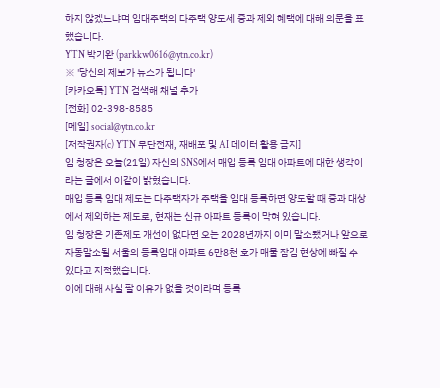하지 않겠느냐며 임대주택의 다주택 양도세 중과 제외 혜택에 대해 의문을 표했습니다.
YTN 박기완 (parkkw0616@ytn.co.kr)
※ '당신의 제보가 뉴스가 됩니다'
[카카오톡] YTN 검색해 채널 추가
[전화] 02-398-8585
[메일] social@ytn.co.kr
[저작권자(c) YTN 무단전재, 재배포 및 AI 데이터 활용 금지]
임 청장은 오늘(21일) 자신의 SNS에서 매입 등록 임대 아파트에 대한 생각이라는 글에서 이같이 밝혔습니다.
매입 등록 임대 제도는 다주택자가 주택을 임대 등록하면 양도할 때 중과 대상에서 제외하는 제도로, 현재는 신규 아파트 등록이 막혀 있습니다.
임 청장은 기존제도 개선이 없다면 오는 2028년까지 이미 말소됐거나 앞으로 자동말소될 서울의 등록임대 아파트 6만8천 호가 매물 잠김 현상에 빠질 수 있다고 지적했습니다.
이에 대해 사실 팔 이유가 없을 것이라며 등록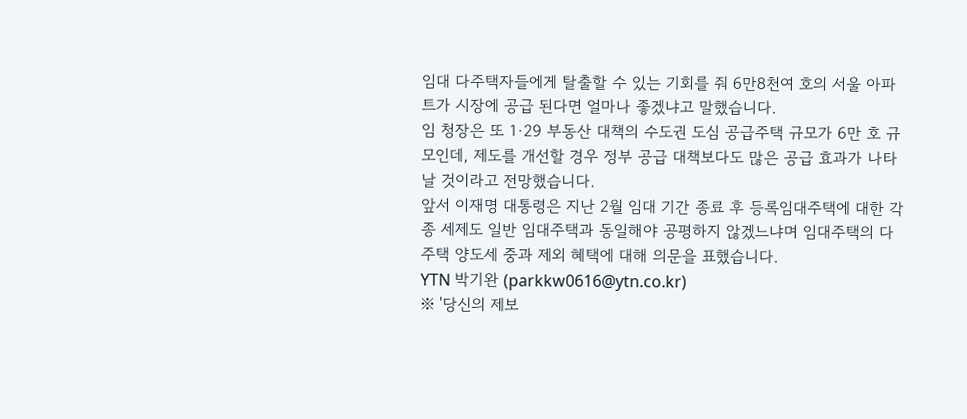임대 다주택자들에게 탈출할 수 있는 기회를 줘 6만8천여 호의 서울 아파트가 시장에 공급 된다면 얼마나 좋겠냐고 말했습니다.
임 청장은 또 1·29 부동산 대책의 수도권 도심 공급주택 규모가 6만 호 규모인데, 제도를 개선할 경우 정부 공급 대책보다도 많은 공급 효과가 나타날 것이라고 전망했습니다.
앞서 이재명 대통령은 지난 2월 임대 기간 종료 후 등록임대주택에 대한 각종 세제도 일반 임대주택과 동일해야 공평하지 않겠느냐며 임대주택의 다주택 양도세 중과 제외 혜택에 대해 의문을 표했습니다.
YTN 박기완 (parkkw0616@ytn.co.kr)
※ '당신의 제보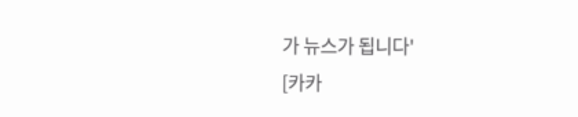가 뉴스가 됩니다'
[카카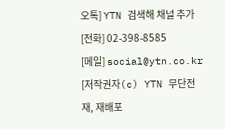오톡] YTN 검색해 채널 추가
[전화] 02-398-8585
[메일] social@ytn.co.kr
[저작권자(c) YTN 무단전재, 재배포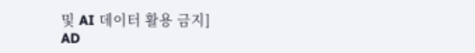및 AI 데이터 활용 금지]
AD